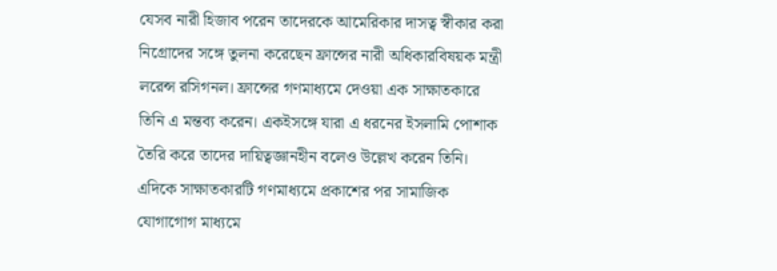যেসব নারী হিজাব পরেন তাদেরকে আমেরিকার দাসত্ব স্বীকার করা নিগ্রোদের সঙ্গে তুলনা করেছেন ফ্রান্সের নারী অধিকারবিষয়ক মন্ত্রী লরেন্স রসিগনল। ফ্রান্সের গণমাধ্যমে দেওয়া এক সাক্ষাতকারে তিনি এ মন্তব্য করেন। একইসঙ্গে যারা এ ধরনের ইসলামি পোশাক তৈরি করে তাদের দায়িত্বজ্ঞানহীন বলেও উল্লেখ করেন তিনি।
এদিকে সাক্ষাতকারটি গণমাধ্যমে প্রকাশের পর সামাজিক যোগাগোগ মাধ্যমে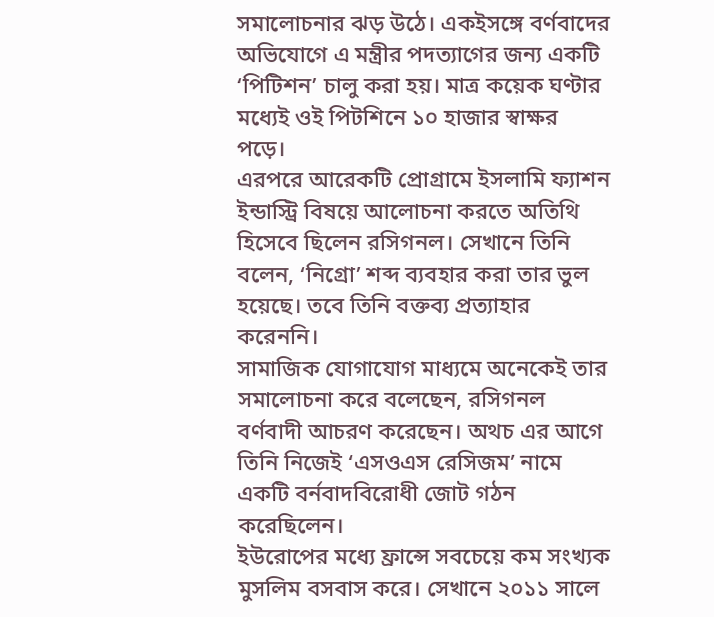সমালোচনার ঝড় উঠে। একইসঙ্গে বর্ণবাদের অভিযোগে এ মন্ত্রীর পদত্যাগের জন্য একটি ‘পিটিশন’ চালু করা হয়। মাত্র কয়েক ঘণ্টার মধ্যেই ওই পিটশিনে ১০ হাজার স্বাক্ষর পড়ে।
এরপরে আরেকটি প্রোগ্রামে ইসলামি ফ্যাশন ইন্ডাস্ট্রি বিষয়ে আলোচনা করতে অতিথি হিসেবে ছিলেন রসিগনল। সেখানে তিনি বলেন, ‘নিগ্রো’ শব্দ ব্যবহার করা তার ভুল হয়েছে। তবে তিনি বক্তব্য প্রত্যাহার করেননি।
সামাজিক যোগাযোগ মাধ্যমে অনেকেই তার সমালোচনা করে বলেছেন, রসিগনল বর্ণবাদী আচরণ করেছেন। অথচ এর আগে তিনি নিজেই ‘এসওএস রেসিজম’ নামে একটি বর্নবাদবিরোধী জোট গঠন করেছিলেন।
ইউরোপের মধ্যে ফ্রান্সে সবচেয়ে কম সংখ্যক মুসলিম বসবাস করে। সেখানে ২০১১ সালে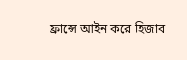ফ্রান্সে আইন করে হিজাব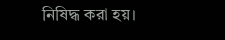নিষিদ্ধ করা হয়।